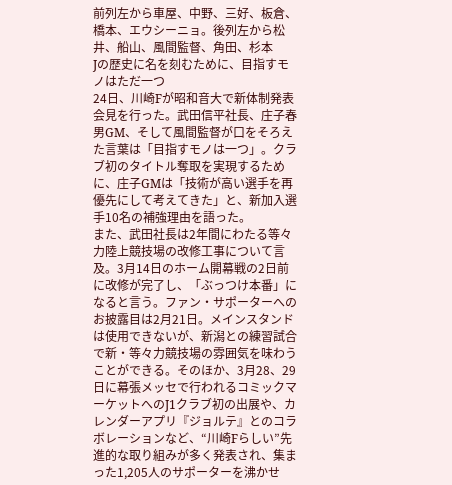前列左から車屋、中野、三好、板倉、橋本、エウシーニョ。後列左から松井、船山、風間監督、角田、杉本
Jの歴史に名を刻むために、目指すモノはただ一つ
24日、川崎Fが昭和音大で新体制発表会見を行った。武田信平社長、庄子春男GM、そして風間監督が口をそろえた言葉は「目指すモノは一つ」。クラブ初のタイトル奪取を実現するために、庄子GMは「技術が高い選手を再優先にして考えてきた」と、新加入選手10名の補強理由を語った。
また、武田社長は2年間にわたる等々力陸上競技場の改修工事について言及。3月14日のホーム開幕戦の2日前に改修が完了し、「ぶっつけ本番」になると言う。ファン・サポーターへのお披露目は2月21日。メインスタンドは使用できないが、新潟との練習試合で新・等々力競技場の雰囲気を味わうことができる。そのほか、3月28、29日に幕張メッセで行われるコミックマーケットへのJ1クラブ初の出展や、カレンダーアプリ『ジョルテ』とのコラボレーションなど、“川崎Fらしい”先進的な取り組みが多く発表され、集まった1,205人のサポーターを沸かせ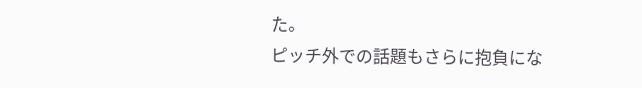た。
ピッチ外での話題もさらに抱負にな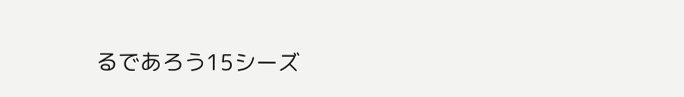るであろう15シーズ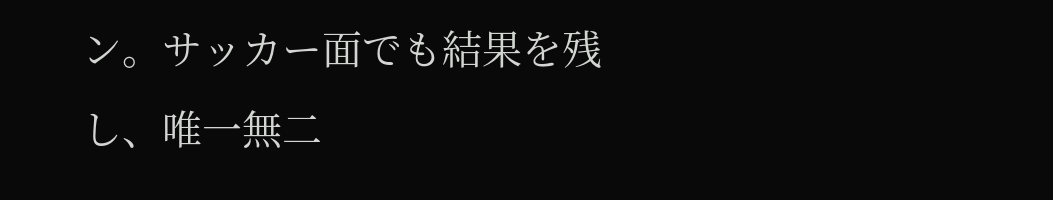ン。サッカー面でも結果を残し、唯一無二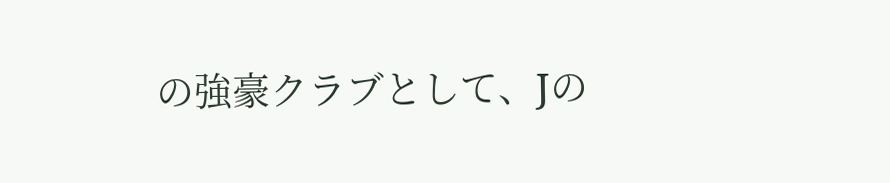の強豪クラブとして、Jの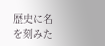歴史に名を刻みた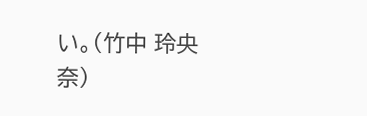い。(竹中 玲央奈)